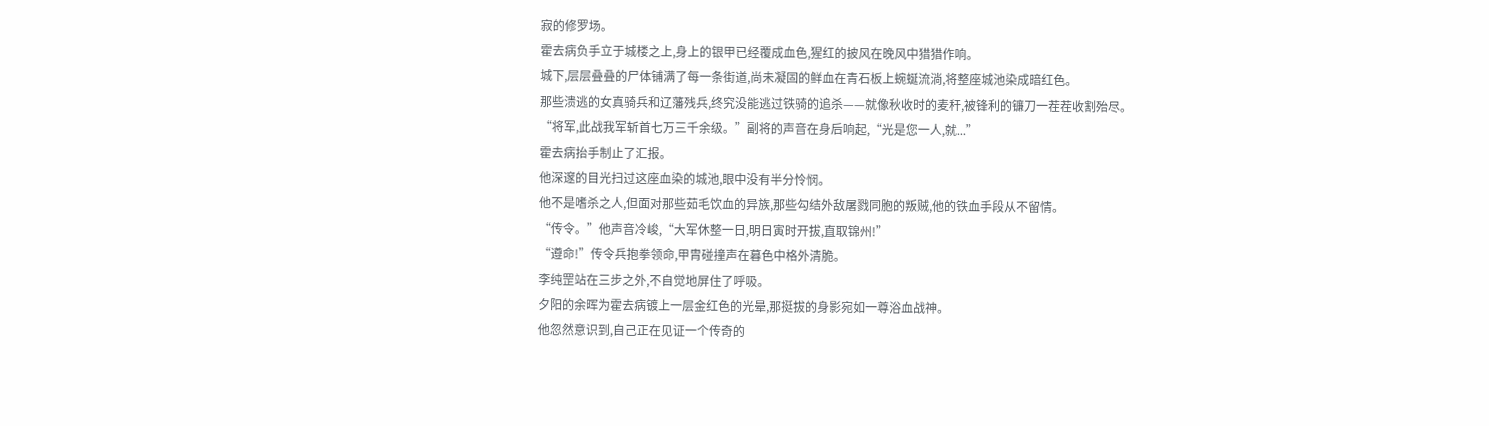寂的修罗场。
霍去病负手立于城楼之上,身上的银甲已经覆成血色,猩红的披风在晚风中猎猎作响。
城下,层层叠叠的尸体铺满了每一条街道,尚未凝固的鲜血在青石板上蜿蜒流淌,将整座城池染成暗红色。
那些溃逃的女真骑兵和辽藩残兵,终究没能逃过铁骑的追杀——就像秋收时的麦秆,被锋利的镰刀一茬茬收割殆尽。
“将军,此战我军斩首七万三千余级。”副将的声音在身后响起,“光是您一人,就...”
霍去病抬手制止了汇报。
他深邃的目光扫过这座血染的城池,眼中没有半分怜悯。
他不是嗜杀之人,但面对那些茹毛饮血的异族,那些勾结外敌屠戮同胞的叛贼,他的铁血手段从不留情。
“传令。”他声音冷峻,“大军休整一日,明日寅时开拔,直取锦州!”
“遵命!”传令兵抱拳领命,甲胄碰撞声在暮色中格外清脆。
李纯罡站在三步之外,不自觉地屏住了呼吸。
夕阳的余晖为霍去病镀上一层金红色的光晕,那挺拔的身影宛如一尊浴血战神。
他忽然意识到,自己正在见证一个传奇的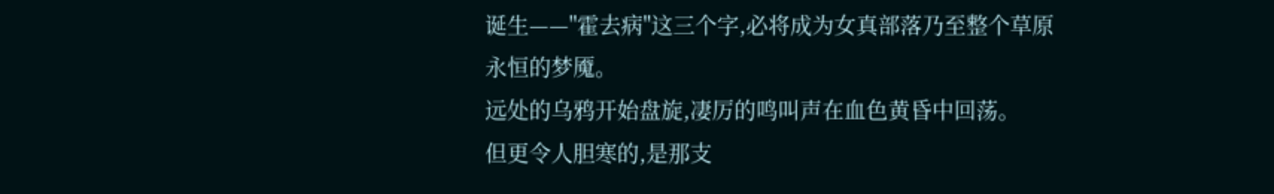诞生——"霍去病"这三个字,必将成为女真部落乃至整个草原永恒的梦魇。
远处的乌鸦开始盘旋,凄厉的鸣叫声在血色黄昏中回荡。
但更令人胆寒的,是那支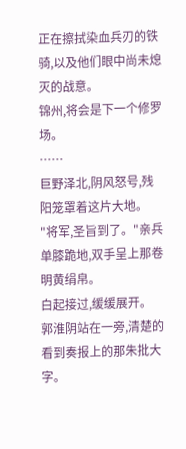正在擦拭染血兵刃的铁骑,以及他们眼中尚未熄灭的战意。
锦州,将会是下一个修罗场。
……
巨野泽北,阴风怒号,残阳笼罩着这片大地。
"将军,圣旨到了。"亲兵单膝跪地,双手呈上那卷明黄绢帛。
白起接过,缓缓展开。
郭淮阴站在一旁,清楚的看到奏报上的那朱批大字。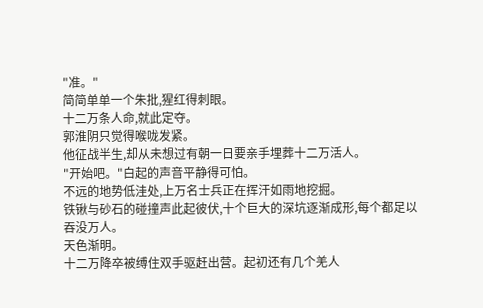"准。"
简简单单一个朱批,猩红得刺眼。
十二万条人命,就此定夺。
郭淮阴只觉得喉咙发紧。
他征战半生,却从未想过有朝一日要亲手埋葬十二万活人。
"开始吧。"白起的声音平静得可怕。
不远的地势低洼处,上万名士兵正在挥汗如雨地挖掘。
铁锹与砂石的碰撞声此起彼伏,十个巨大的深坑逐渐成形,每个都足以吞没万人。
天色渐明。
十二万降卒被缚住双手驱赶出营。起初还有几个羌人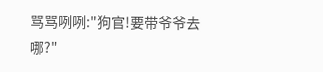骂骂咧咧:"狗官!要带爷爷去哪?"